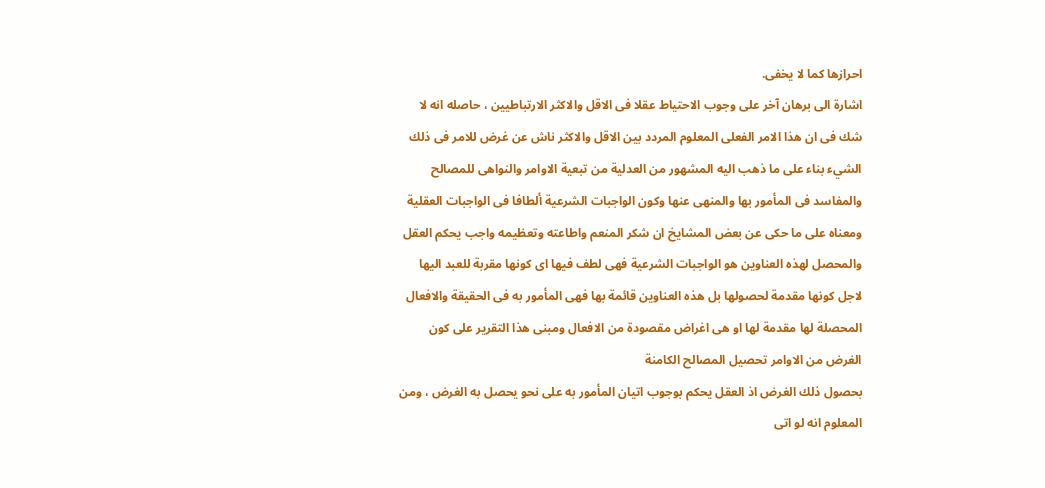احرازها كما لا يخفى.
اشارة الى برهان آخر على وجوب الاحتياط عقلا فى الاقل والاكثر الارتباطيين ، حاصله انه لا شك فى ان هذا الامر الفعلى المعلوم المردد بين الاقل والاكثر ناش عن غرض للامر فى ذلك الشيء بناء على ما ذهب اليه المشهور من العدلية من تبعية الاوامر والنواهى للمصالح والمفاسد فى المأمور بها والمنهى عنها وكون الواجبات الشرعية ألطافا فى الواجبات العقلية ومعناه على ما حكى عن بعض المشايخ ان شكر المنعم واطاعته وتعظيمه واجب يحكم العقل والمحصل لهذه العناوين هو الواجبات الشرعية فهى لطف فيها اى كونها مقربة للعبد اليها لاجل كونها مقدمة لحصولها بل هذه العناوين قائمة بها فهى المأمور به فى الحقيقة والافعال المحصلة لها مقدمة لها او هى اغراض مقصودة من الافعال ومبنى هذا التقرير على كون الغرض من الاوامر تحصيل المصالح الكامنة
بحصول ذلك الغرض اذ العقل يحكم بوجوب اتيان المأمور به على نحو يحصل به الغرض ، ومن المعلوم انه لو اتى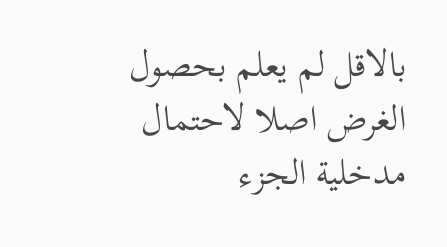بالاقل لم يعلم بحصول الغرض اصلا لاحتمال مدخلية الجزء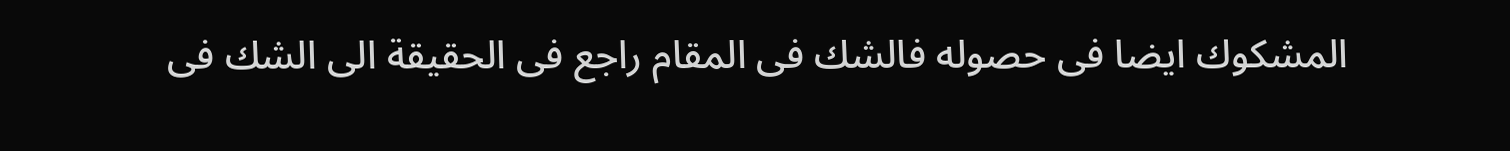المشكوك ايضا فى حصوله فالشك فى المقام راجع فى الحقيقة الى الشك فى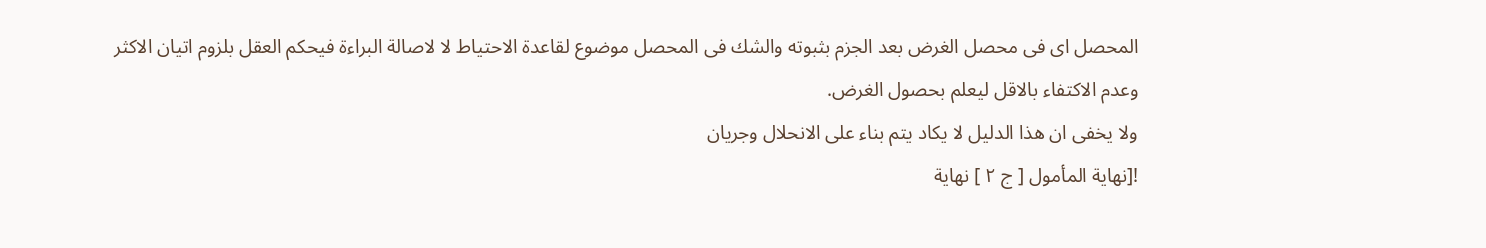المحصل اى فى محصل الغرض بعد الجزم بثبوته والشك فى المحصل موضوع لقاعدة الاحتياط لا لاصالة البراءة فيحكم العقل بلزوم اتيان الاكثر وعدم الاكتفاء بالاقل ليعلم بحصول الغرض.
ولا يخفى ان هذا الدليل لا يكاد يتم بناء على الانحلال وجريان
![نهاية المأمول [ ج ٢ ] نهاية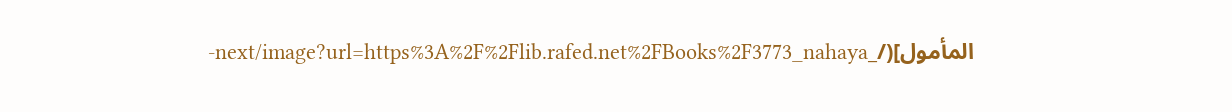المأمول](/_next/image?url=https%3A%2F%2Flib.rafed.net%2FBooks%2F3773_nahaya-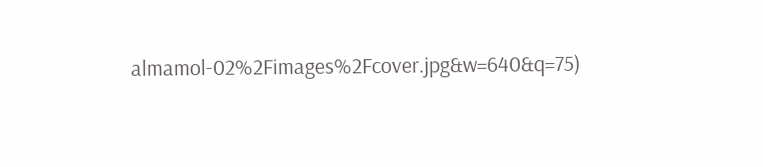almamol-02%2Fimages%2Fcover.jpg&w=640&q=75)